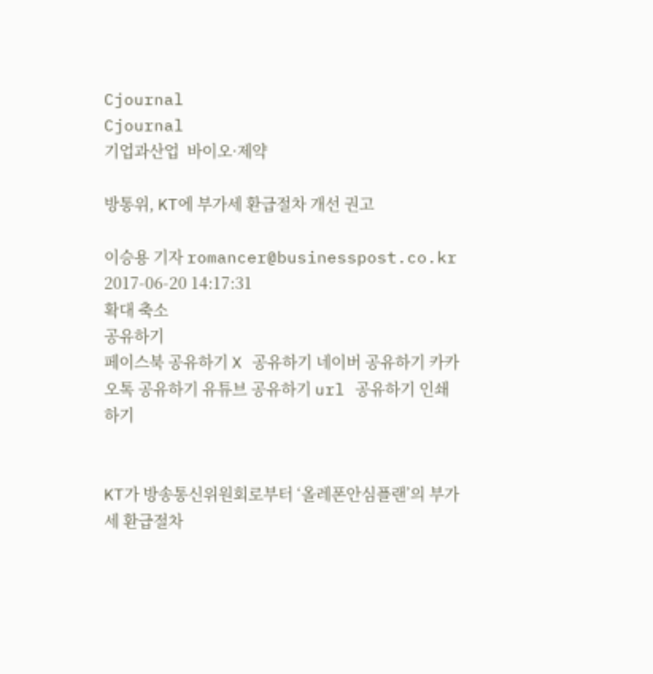Cjournal
Cjournal
기업과산업  바이오·제약

방통위, KT에 부가세 환급절차 개선 권고

이승용 기자 romancer@businesspost.co.kr 2017-06-20 14:17:31
확대 축소
공유하기
페이스북 공유하기 X 공유하기 네이버 공유하기 카카오톡 공유하기 유튜브 공유하기 url 공유하기 인쇄하기


KT가 방송통신위원회로부터 ‘올레폰안심플랜’의 부가세 환급절차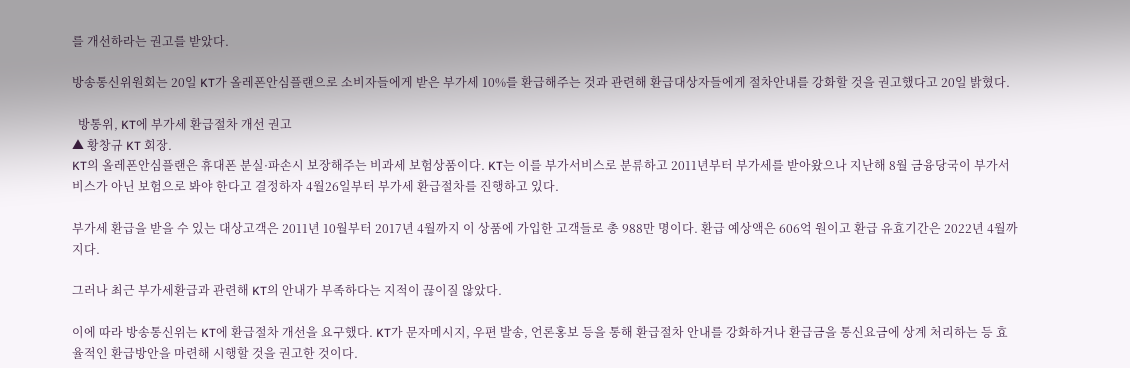를 개선하라는 권고를 받았다.

방송통신위원회는 20일 KT가 올레폰안심플랜으로 소비자들에게 받은 부가세 10%를 환급해주는 것과 관련해 환급대상자들에게 절차안내를 강화할 것을 권고했다고 20일 밝혔다.

  방통위, KT에 부가세 환급절차 개선 권고
▲ 황창규 KT 회장.
KT의 올레폰안심플랜은 휴대폰 분실·파손시 보장해주는 비과세 보험상품이다. KT는 이를 부가서비스로 분류하고 2011년부터 부가세를 받아왔으나 지난해 8월 금융당국이 부가서비스가 아닌 보험으로 봐야 한다고 결정하자 4월26일부터 부가세 환급절차를 진행하고 있다.

부가세 환급을 받을 수 있는 대상고객은 2011년 10월부터 2017년 4월까지 이 상품에 가입한 고객들로 총 988만 명이다. 환급 예상액은 606억 원이고 환급 유효기간은 2022년 4월까지다.

그러나 최근 부가세환급과 관련해 KT의 안내가 부족하다는 지적이 끊이질 않았다.

이에 따라 방송통신위는 KT에 환급절차 개선을 요구했다. KT가 문자메시지, 우편 발송, 언론홍보 등을 통해 환급절차 안내를 강화하거나 환급금을 통신요금에 상계 처리하는 등 효율적인 환급방안을 마련해 시행할 것을 권고한 것이다.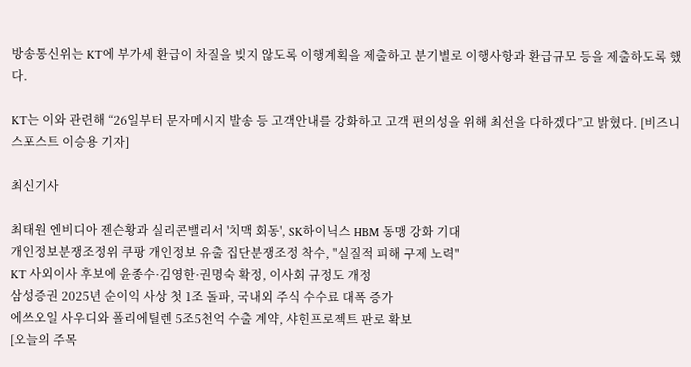방송통신위는 KT에 부가세 환급이 차질을 빚지 않도록 이행계획을 제출하고 분기별로 이행사항과 환급규모 등을 제출하도록 했다.

KT는 이와 관련해 “26일부터 문자메시지 발송 등 고객안내를 강화하고 고객 편의성을 위해 최선을 다하겠다”고 밝혔다. [비즈니스포스트 이승용 기자]

최신기사

최태원 엔비디아 젠슨황과 실리콘밸리서 '치맥 회동', SK하이닉스 HBM 동맹 강화 기대
개인정보분쟁조정위 쿠팡 개인정보 유출 집단분쟁조정 착수, "실질적 피해 구제 노력"
KT 사외이사 후보에 윤종수·김영한·권명숙 확정, 이사회 규정도 개정
삼성증권 2025년 순이익 사상 첫 1조 돌파, 국내외 주식 수수료 대폭 증가
에쓰오일 사우디와 폴리에틸렌 5조5천억 수출 계약, 샤힌프로젝트 판로 확보
[오늘의 주목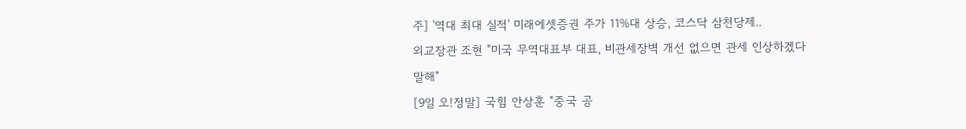주] '역대 최대 실적' 미래에셋증권 주가 11%대 상승, 코스닥 삼천당제..
외교장관 조현 "미국 무역대표부 대표, 비관세장벽 개선 없으면 관세 인상하겠다 말해"
[9일 오!정말] 국힘 안상훈 "중국 공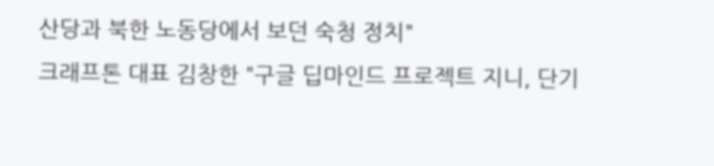산당과 북한 노동당에서 보던 숙청 정치"
크래프톤 대표 김창한 "구글 딥마인드 프로젝트 지니, 단기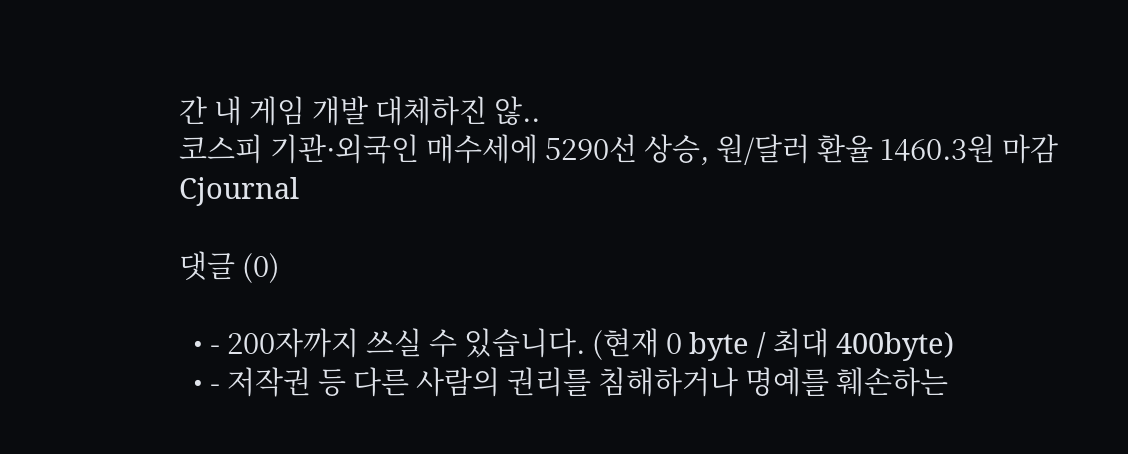간 내 게임 개발 대체하진 않..
코스피 기관·외국인 매수세에 5290선 상승, 원/달러 환율 1460.3원 마감
Cjournal

댓글 (0)

  • - 200자까지 쓰실 수 있습니다. (현재 0 byte / 최대 400byte)
  • - 저작권 등 다른 사람의 권리를 침해하거나 명예를 훼손하는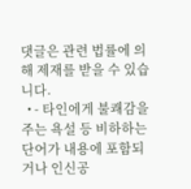댓글은 관련 법률에 의해 제재를 받을 수 있습니다.
  • - 타인에게 불쾌감을 주는 욕설 등 비하하는 단어가 내용에 포함되거나 인신공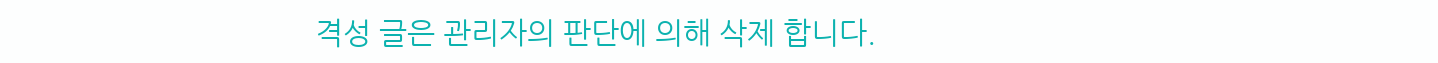격성 글은 관리자의 판단에 의해 삭제 합니다.